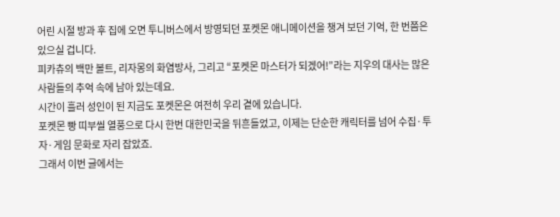어린 시절 방과 후 집에 오면 투니버스에서 방영되던 포켓몬 애니메이션을 챙겨 보던 기억, 한 번쯤은 있으실 겁니다.
피카츄의 백만 볼트, 리자몽의 화염방사, 그리고 “포켓몬 마스터가 되겠어!”라는 지우의 대사는 많은 사람들의 추억 속에 남아 있는데요.
시간이 흘러 성인이 된 지금도 포켓몬은 여전히 우리 곁에 있습니다.
포켓몬 빵 띠부씰 열풍으로 다시 한번 대한민국을 뒤흔들었고, 이제는 단순한 캐릭터를 넘어 수집·투자·게임 문화로 자리 잡았죠.
그래서 이번 글에서는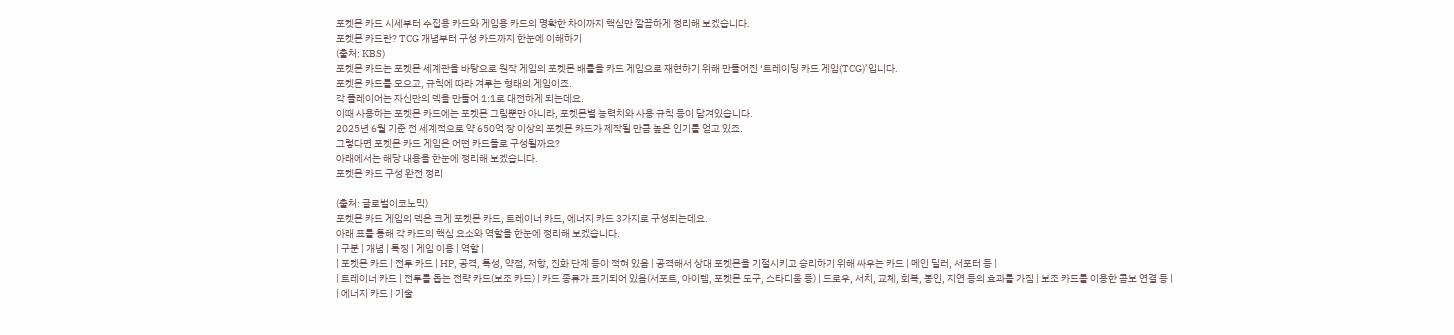포켓몬 카드 시세부터 수집용 카드와 게임용 카드의 명확한 차이까지 핵심만 깔끔하게 정리해 보겠습니다.
포켓몬 카드란? TCG 개념부터 구성 카드까지 한눈에 이해하기
(출처: KBS)
포켓몬 카드는 포켓몬 세계관을 바탕으로 원작 게임의 포켓몬 배틀을 카드 게임으로 재현하기 위해 만들어진 ‘트레이딩 카드 게임(TCG)’입니다.
포켓몬 카드를 모으고, 규칙에 따라 겨루는 형태의 게임이죠.
각 플레이어는 자신만의 덱을 만들어 1:1로 대전하게 되는데요.
이때 사용하는 포켓몬 카드에는 포켓몬 그림뿐만 아니라, 포켓몬별 능력치와 사용 규칙 등이 담겨있습니다.
2025년 6월 기준 전 세계적으로 약 650억 장 이상의 포켓몬 카드가 제작될 만큼 높은 인기를 얻고 있죠.
그렇다면 포켓몬 카드 게임은 어떤 카드들로 구성될까요?
아래에서는 해당 내용을 한눈에 정리해 보겠습니다.
포켓몬 카드 구성 완전 정리

(출처: 글로벌이코노믹)
포켓몬 카드 게임의 덱은 크게 포켓몬 카드, 트레이너 카드, 에너지 카드 3가지로 구성되는데요.
아래 표를 통해 각 카드의 핵심 요소와 역할을 한눈에 정리해 보겠습니다.
| 구분 | 개념 | 특징 | 게임 이용 | 역할 |
| 포켓몬 카드 | 전투 카드 | HP, 공격, 특성, 약점, 저항, 진화 단계 등이 적혀 있음 | 공격해서 상대 포켓몬을 기절시키고 승리하기 위해 싸우는 카드 | 메인 딜러, 서포터 등 |
| 트레이너 카드 | 전투를 돕는 전략 카드(보조 카드) | 카드 종류가 표기되어 있음(서포트, 아이템, 포켓몬 도구, 스타디움 등) | 드로우, 서치, 교체, 회복, 봉인, 지연 등의 효과를 가짐 | 보조 카드를 이용한 콤보 연결 등 |
| 에너지 카드 | 기술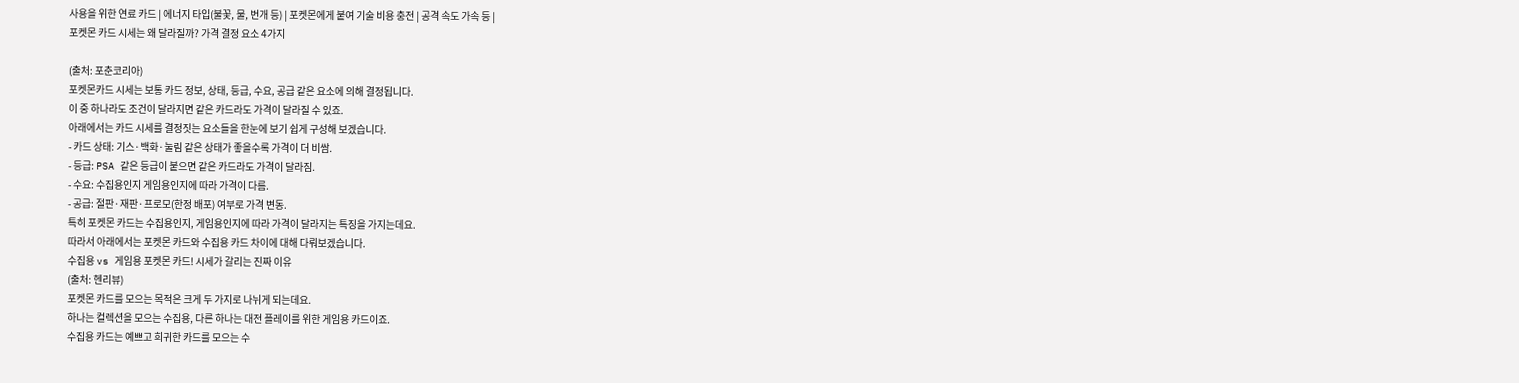사용을 위한 연료 카드 | 에너지 타입(불꽃, 물, 번개 등) | 포켓몬에게 붙여 기술 비용 충전 | 공격 속도 가속 등 |
포켓몬 카드 시세는 왜 달라질까? 가격 결정 요소 4가지

(출처: 포춘코리아)
포켓몬카드 시세는 보통 카드 정보, 상태, 등급, 수요, 공급 같은 요소에 의해 결정됩니다.
이 중 하나라도 조건이 달라지면 같은 카드라도 가격이 달라질 수 있죠.
아래에서는 카드 시세를 결정짓는 요소들을 한눈에 보기 쉽게 구성해 보겠습니다.
- 카드 상태: 기스·백화·눌림 같은 상태가 좋을수록 가격이 더 비쌈.
- 등급: PSA 같은 등급이 붙으면 같은 카드라도 가격이 달라짐.
- 수요: 수집용인지 게임용인지에 따라 가격이 다름.
- 공급: 절판·재판·프로모(한정 배포) 여부로 가격 변동.
특히 포켓몬 카드는 수집용인지, 게임용인지에 따라 가격이 달라지는 특징을 가지는데요.
따라서 아래에서는 포켓몬 카드와 수집용 카드 차이에 대해 다뤄보겠습니다.
수집용 vs 게임용 포켓몬 카드! 시세가 갈리는 진짜 이유
(출처: 헨리뷰)
포켓몬 카드를 모으는 목적은 크게 두 가지로 나뉘게 되는데요.
하나는 컬렉션을 모으는 수집용, 다른 하나는 대전 플레이를 위한 게임용 카드이죠.
수집용 카드는 예쁘고 희귀한 카드를 모으는 수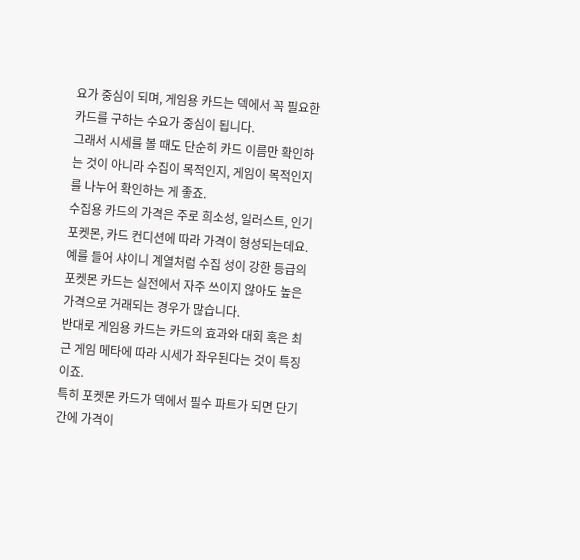요가 중심이 되며, 게임용 카드는 덱에서 꼭 필요한 카드를 구하는 수요가 중심이 됩니다.
그래서 시세를 볼 때도 단순히 카드 이름만 확인하는 것이 아니라 수집이 목적인지, 게임이 목적인지를 나누어 확인하는 게 좋죠.
수집용 카드의 가격은 주로 희소성, 일러스트, 인기 포켓몬, 카드 컨디션에 따라 가격이 형성되는데요.
예를 들어 샤이니 계열처럼 수집 성이 강한 등급의 포켓몬 카드는 실전에서 자주 쓰이지 않아도 높은 가격으로 거래되는 경우가 많습니다.
반대로 게임용 카드는 카드의 효과와 대회 혹은 최근 게임 메타에 따라 시세가 좌우된다는 것이 특징이죠.
특히 포켓몬 카드가 덱에서 필수 파트가 되면 단기간에 가격이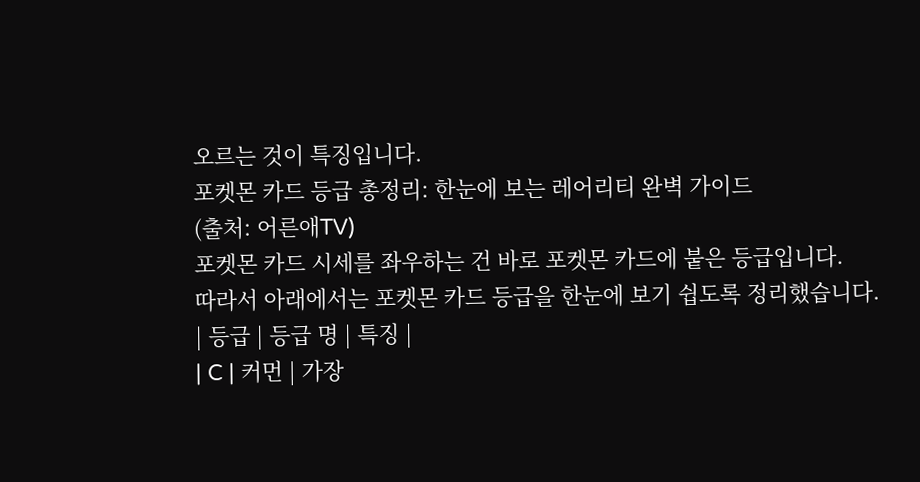오르는 것이 특징입니다.
포켓몬 카드 등급 총정리: 한눈에 보는 레어리티 완벽 가이드
(출처: 어른애TV)
포켓몬 카드 시세를 좌우하는 건 바로 포켓몬 카드에 붙은 등급입니다.
따라서 아래에서는 포켓몬 카드 등급을 한눈에 보기 쉽도록 정리했습니다.
| 등급 | 등급 명 | 특징 |
| C | 커먼 | 가장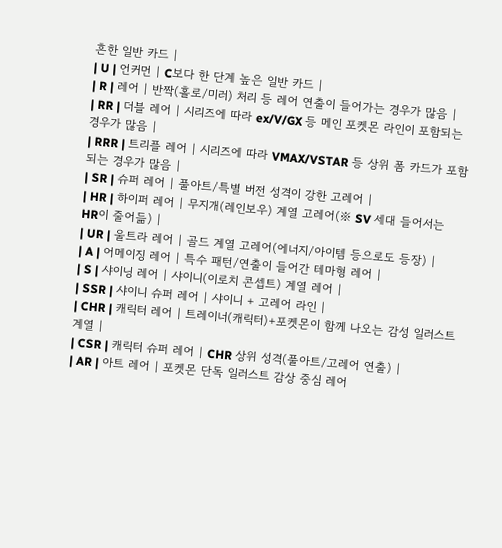흔한 일반 카드 |
| U | 언커먼 | C보다 한 단계 높은 일반 카드 |
| R | 레어 | 반짝(홀로/미러) 처리 등 레어 연출이 들어가는 경우가 많음 |
| RR | 더블 레어 | 시리즈에 따라 ex/V/GX 등 메인 포켓몬 라인이 포함되는 경우가 많음 |
| RRR | 트리플 레어 | 시리즈에 따라 VMAX/VSTAR 등 상위 폼 카드가 포함되는 경우가 많음 |
| SR | 슈퍼 레어 | 풀아트/특별 버전 성격이 강한 고레어 |
| HR | 하이퍼 레어 | 무지개(레인보우) 계열 고레어(※ SV 세대 들어서는 HR이 줄어듦) |
| UR | 울트라 레어 | 골드 계열 고레어(에너지/아이템 등으로도 등장) |
| A | 어메이징 레어 | 특수 패턴/연출이 들어간 테마형 레어 |
| S | 샤이닝 레어 | 샤이니(이로치 콘셉트) 계열 레어 |
| SSR | 샤이니 슈퍼 레어 | 샤이니 + 고레어 라인 |
| CHR | 캐릭터 레어 | 트레이너(캐릭터)+포켓몬이 함께 나오는 감성 일러스트 계열 |
| CSR | 캐릭터 슈퍼 레어 | CHR 상위 성격(풀아트/고레어 연출) |
| AR | 아트 레어 | 포켓몬 단독 일러스트 감상 중심 레어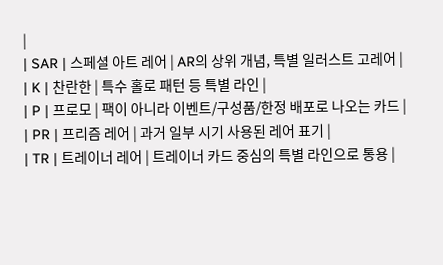|
| SAR | 스페셜 아트 레어 | AR의 상위 개념, 특별 일러스트 고레어 |
| K | 찬란한 | 특수 홀로 패턴 등 특별 라인 |
| P | 프로모 | 팩이 아니라 이벤트/구성품/한정 배포로 나오는 카드 |
| PR | 프리즘 레어 | 과거 일부 시기 사용된 레어 표기 |
| TR | 트레이너 레어 | 트레이너 카드 중심의 특별 라인으로 통용 |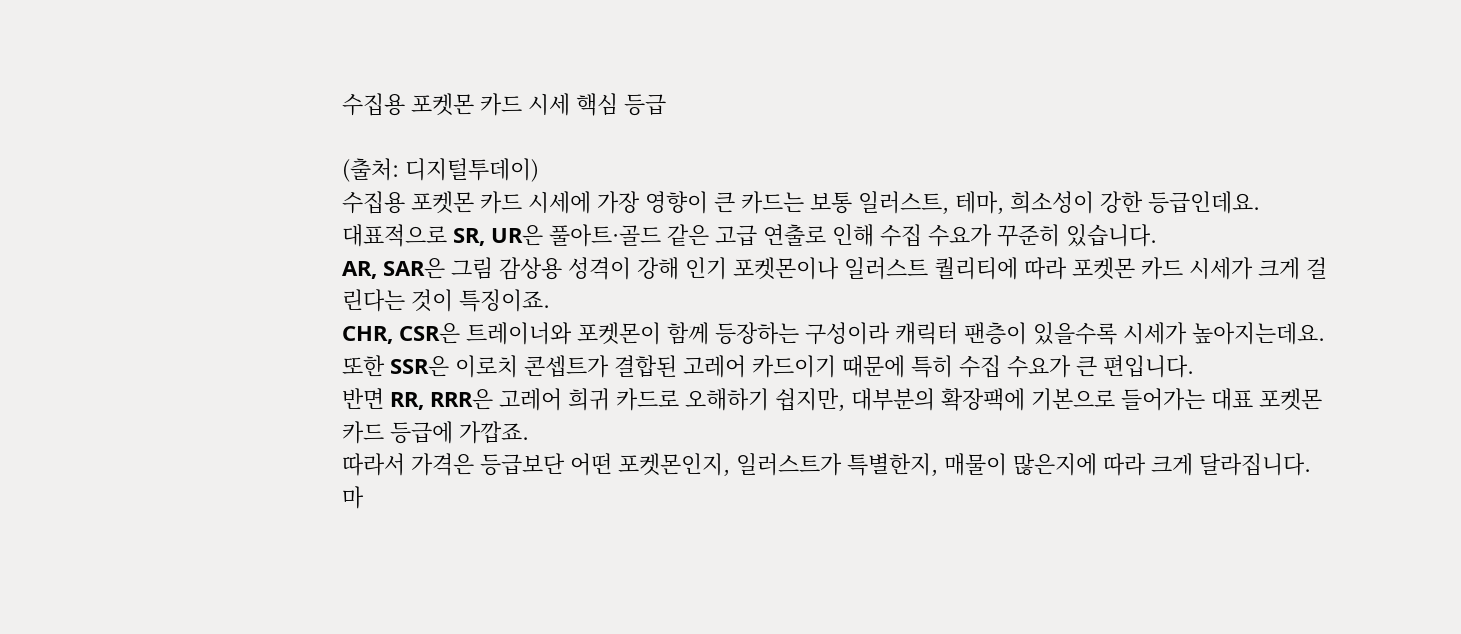수집용 포켓몬 카드 시세 핵심 등급

(출처: 디지털투데이)
수집용 포켓몬 카드 시세에 가장 영향이 큰 카드는 보통 일러스트, 테마, 희소성이 강한 등급인데요.
대표적으로 SR, UR은 풀아트·골드 같은 고급 연출로 인해 수집 수요가 꾸준히 있습니다.
AR, SAR은 그림 감상용 성격이 강해 인기 포켓몬이나 일러스트 퀄리티에 따라 포켓몬 카드 시세가 크게 걸린다는 것이 특징이죠.
CHR, CSR은 트레이너와 포켓몬이 함께 등장하는 구성이라 캐릭터 팬층이 있을수록 시세가 높아지는데요.
또한 SSR은 이로치 콘셉트가 결합된 고레어 카드이기 때문에 특히 수집 수요가 큰 편입니다.
반면 RR, RRR은 고레어 희귀 카드로 오해하기 쉽지만, 대부분의 확장팩에 기본으로 들어가는 대표 포켓몬 카드 등급에 가깝죠.
따라서 가격은 등급보단 어떤 포켓몬인지, 일러스트가 특별한지, 매물이 많은지에 따라 크게 달라집니다.
마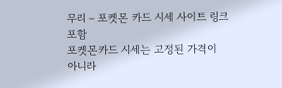무리 – 포켓몬 카드 시세 사이트 링크 포함
포켓몬카드 시세는 고정된 가격이 아니라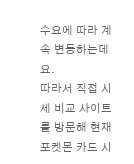수요에 따라 계속 변동하는데요.
따라서 직접 시세 비교 사이트를 방문해 현재 포켓몬 카드 시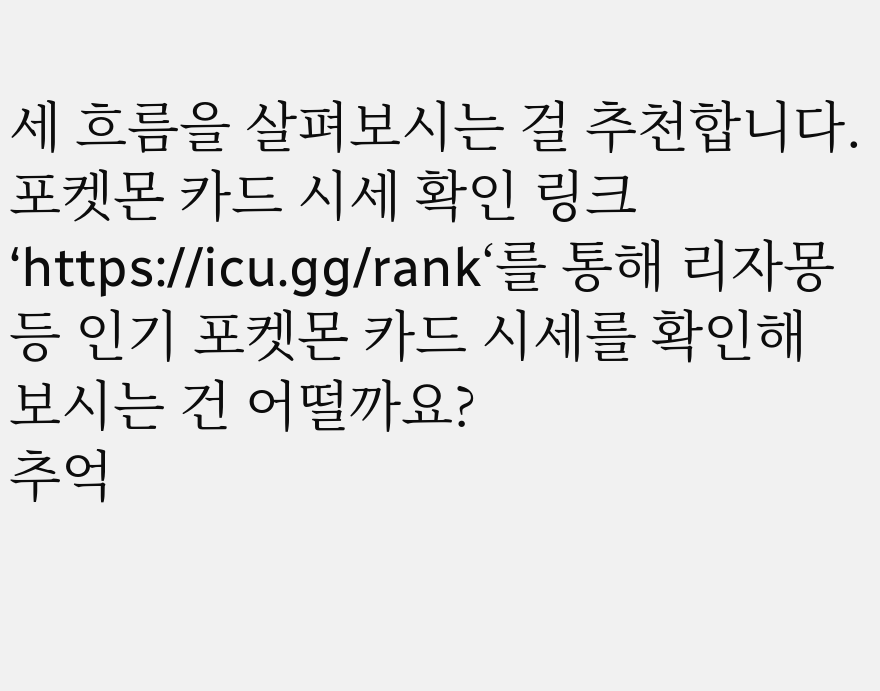세 흐름을 살펴보시는 걸 추천합니다.
포켓몬 카드 시세 확인 링크 ‘https://icu.gg/rank‘를 통해 리자몽 등 인기 포켓몬 카드 시세를 확인해 보시는 건 어떨까요?
추억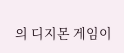의 디지몬 게임이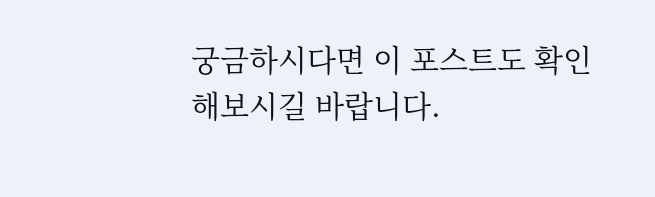궁금하시다면 이 포스트도 확인해보시길 바랍니다.